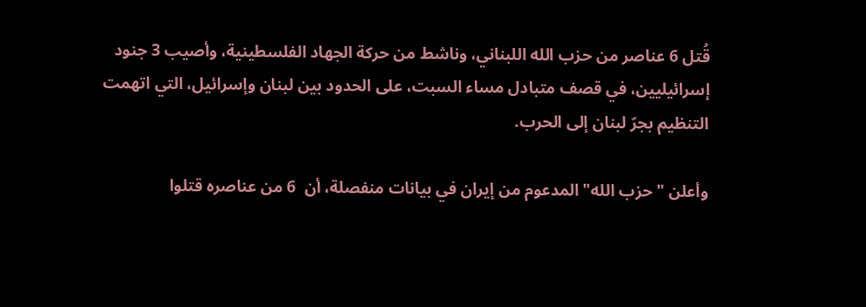قُتل 6 عناصر من حزب الله اللبناني، وناشط من حركة الجهاد الفلسطينية، وأصيب 3 جنود إسرائيليين، في قصف متبادل مساء السبت، على الحدود بين لبنان وإسرائيل، التي اتهمت التنظيم بجرّ لبنان إلى الحرب.

وأعلن "حزب الله" المدعوم من إيران في بيانات منفصلة، أن  6 من عناصره قتلوا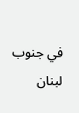في جنوب لبنان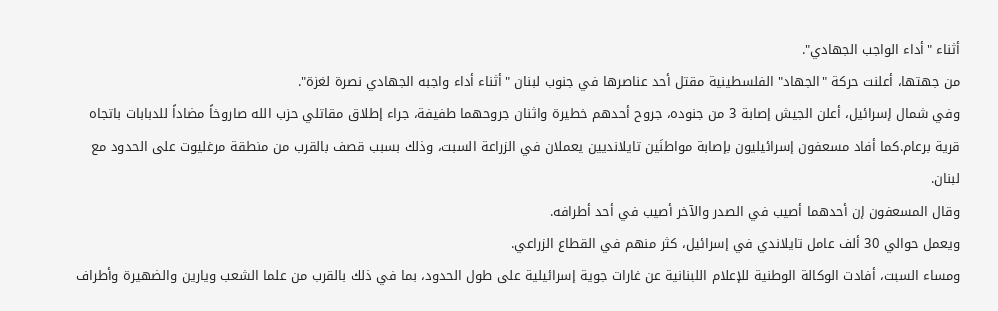أثناء "أداء الواجب الجهادي".
من جهتها، أعلنت حركة "الجهاد" الفلسطينية مقتل أحد عناصرها في جنوب لبنان "أثناء أداء واجبه الجهادي نصرة لغزة".
وفي شمال إسرائيل، أعلن الجيش إصابة 3 من جنوده، جروح أحدهم خطيرة واثنان جروحهما طفيفة، جراء إطلاق مقاتلي حزب الله صاروخاً مضاداً للدبابات باتجاه قرية برعام.كما أفاد مسعفون إسرائيليون بإصابة مواطنَين تايلانديين يعملان في الزراعة السبت، وذلك بسبب قصف بالقرب من منطقة مرغليوت على الحدود مع لبنان.
وقال المسعفون إن أحدهما أصيب في الصدر والآخر أصيب في أحد أطرافه.
ويعمل حوالي 30 ألف عامل تايلاندي في إسرائيل، كثر منهم في القطاع الزراعي.
ومساء السبت، أفادت الوكالة الوطنية للإعلام اللبنانية عن غارات جوية إسرائيلية على طول الحدود، بما في ذلك بالقرب من علما الشعب ويارين والضهيرة وأطراف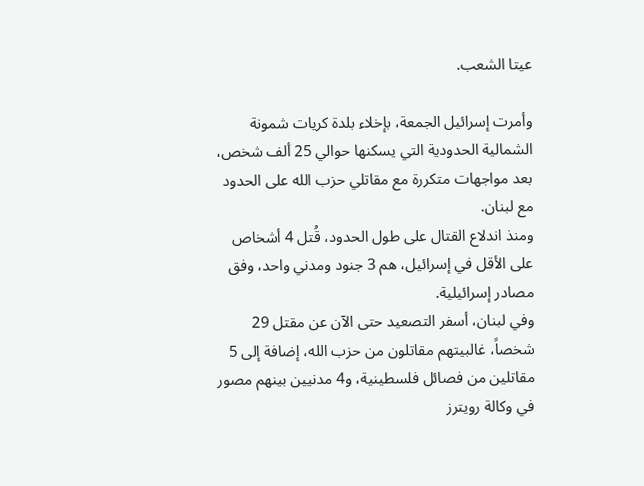عيتا الشعب.

وأمرت إسرائيل الجمعة، بإخلاء بلدة كريات شمونة الشمالية الحدودية التي يسكنها حوالي 25 ألف شخص، بعد مواجهات متكررة مع مقاتلي حزب الله على الحدود مع لبنان.
ومنذ اندلاع القتال على طول الحدود، قُتل 4 أشخاص على الأقل في إسرائيل، هم 3 جنود ومدني واحد، وفق مصادر إسرائيلية.
وفي لبنان، أسفر التصعيد حتى الآن عن مقتل 29 شخصاً، غالبيتهم مقاتلون من حزب الله، إضافة إلى 5 مقاتلين من فصائل فلسطينية، و4 مدنيين بينهم مصور في وكالة رويترز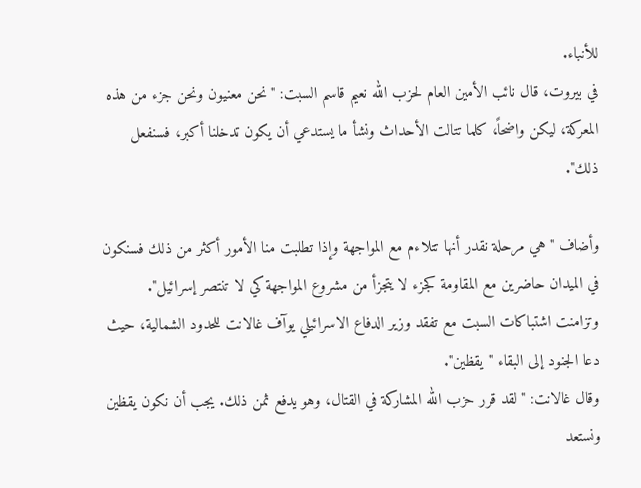للأنباء.
في بيروت، قال نائب الأمين العام لحزب الله نعيم قاسم السبت: "نحن معنيون ونحن جزء من هذه المعركة، ليكن واضحاً، كلما تتالت الأحداث ونشأ ما يستدعي أن يكون تدخلنا أكبر، فسنفعل ذلك".

وأضاف "هي مرحلة نقدر أنها تتلاءم مع المواجهة وإذا تطلبت منا الأمور أكثر من ذلك فسنكون في الميدان حاضرين مع المقاومة كجزء لا يتجزأ من مشروع المواجهة كي لا تنتصر إسرائيل".
وتزامنت اشتباكات السبت مع تفقد وزير الدفاع الاسرائيلي يوآف غالانت للحدود الشمالية، حيث دعا الجنود إلى البقاء "يقظين".
وقال غالانت: "لقد قرر حزب الله المشاركة في القتال، وهو يدفع ثمن ذلك. يجب أن نكون يقظين ونستعد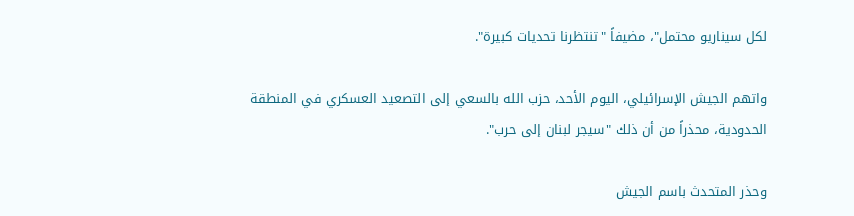لكل سيناريو محتمل"، مضيفاً "تنتظرنا تحديات كبيرة".

واتهم الجيش الإسرائيلي، اليوم الأحد، حزب الله بالسعي إلى التصعيد العسكري في المنطقة الحدودية، محذراً من أن ذلك "سيجر لبنان إلى حرب".

وحذر المتحدث باسم الجيش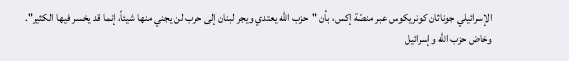الإسرائيلي جوناثان كونريكوس عبر منصّة إكس، بأن "حزب الله يعتدي ويجر لبنان إلى حرب لن يجني منها شيئاً، إنما قد يخسر فيها الكثير".
وخاض حزب الله وإسرائيل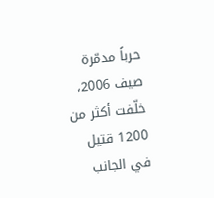حرباً مدمّرة صيف 2006، خلّفت أكثر من 1200 قتيل في الجانب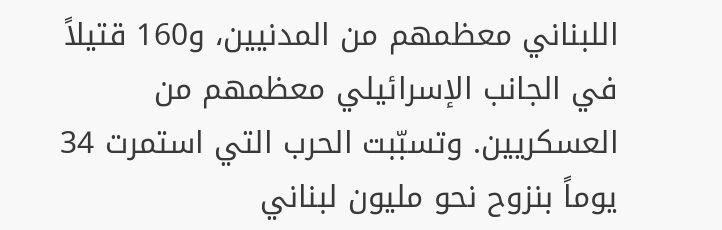اللبناني معظمهم من المدنيين، و160 قتيلاً في الجانب الإسرائيلي معظمهم من العسكريين. وتسبّبت الحرب التي استمرت 34 يوماً بنزوح نحو مليون لبناني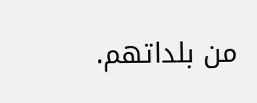من بلداتهم.